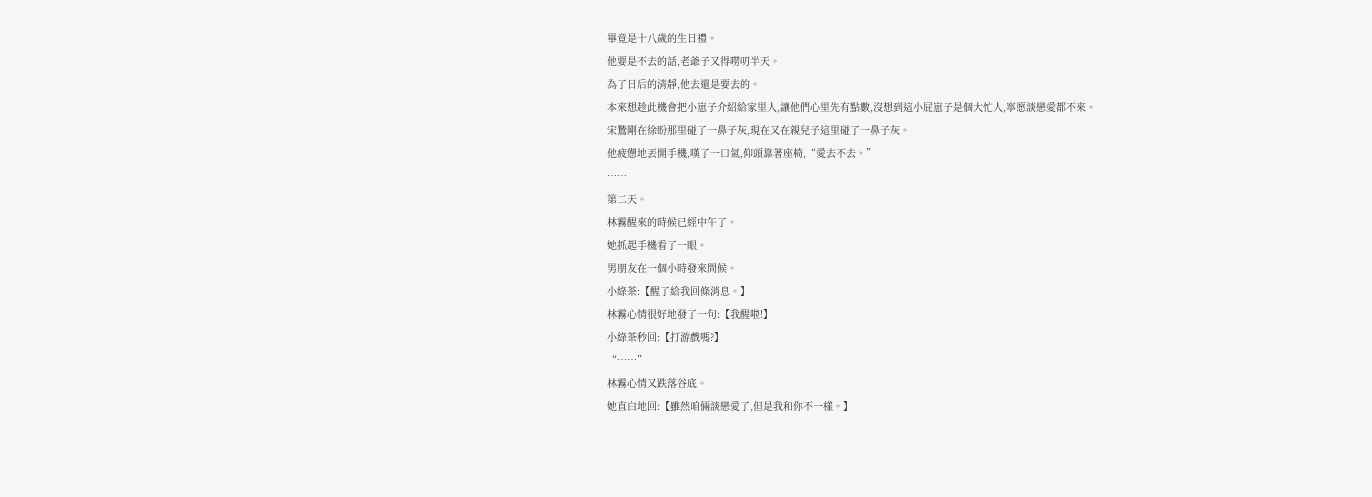畢竟是十八歲的生日禮。
他要是不去的話,老爺子又得嘮叨半天。
為了日后的清靜,他去還是要去的。
本來想趁此機會把小崽子介紹給家里人,讓他們心里先有點數,沒想到這小屁崽子是個大忙人,寧愿談戀愛都不來。
宋鷙剛在徐盼那里碰了一鼻子灰,現在又在親兒子這里碰了一鼻子灰。
他疲憊地丟開手機,嘆了一口氣,仰頭靠著座椅,“愛去不去。”
……
第二天。
林霧醒來的時候已經中午了。
她抓起手機看了一眼。
男朋友在一個小時發來問候。
小綠茶:【醒了給我回條消息。】
林霧心情很好地發了一句:【我醒啦!】
小綠茶秒回:【打游戲嗎?】
“……”
林霧心情又跌落谷底。
她直白地回:【雖然咱倆談戀愛了,但是我和你不一樣。】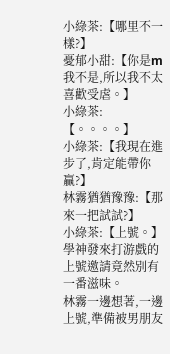小綠茶:【哪里不一樣?】
憂郁小甜:【你是m我不是,所以我不太喜歡受虐。】
小綠茶:【。。。。】
小綠茶:【我現在進步了,肯定能帶你贏?】
林霧猶猶豫豫:【那來一把試試?】
小綠茶:【上號。】
學神發來打游戲的上號邀請竟然別有一番滋味。
林霧一邊想著,一邊上號,準備被男朋友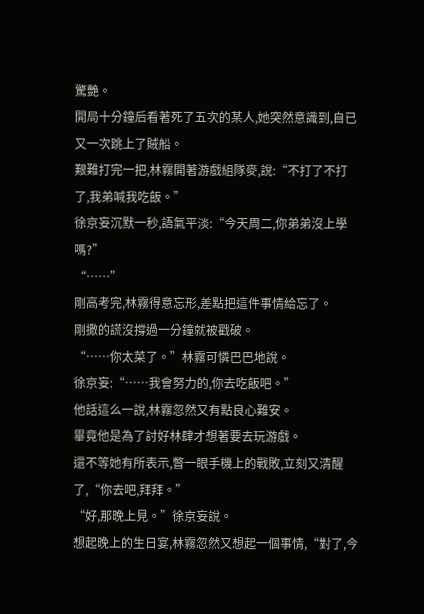驚艷。
開局十分鐘后看著死了五次的某人,她突然意識到,自已又一次跳上了賊船。
艱難打完一把,林霧開著游戲組隊麥,說:“不打了不打了,我弟喊我吃飯。”
徐京妄沉默一秒,語氣平淡:“今天周二,你弟弟沒上學嗎?”
“……”
剛高考完,林霧得意忘形,差點把這件事情給忘了。
剛撒的謊沒撐過一分鐘就被戳破。
“……你太菜了。”林霧可憐巴巴地說。
徐京妄:“……我會努力的,你去吃飯吧。”
他話這么一說,林霧忽然又有點良心難安。
畢竟他是為了討好林肆才想著要去玩游戲。
還不等她有所表示,瞥一眼手機上的戰敗,立刻又清醒了,“你去吧,拜拜。”
“好,那晚上見。”徐京妄說。
想起晚上的生日宴,林霧忽然又想起一個事情,“對了,今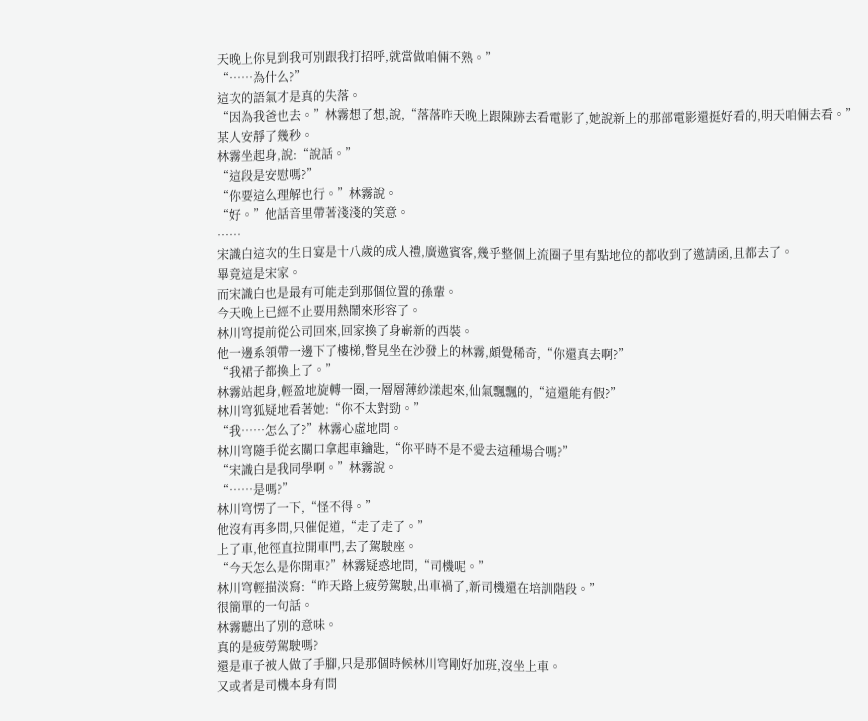天晚上你見到我可別跟我打招呼,就當做咱倆不熟。”
“……為什么?”
這次的語氣才是真的失落。
“因為我爸也去。”林霧想了想,說,“落落昨天晚上跟陳跡去看電影了,她說新上的那部電影還挺好看的,明天咱倆去看。”
某人安靜了幾秒。
林霧坐起身,說:“說話。”
“這段是安慰嗎?”
“你要這么理解也行。”林霧說。
“好。”他話音里帶著淺淺的笑意。
……
宋識白這次的生日宴是十八歲的成人禮,廣邀賓客,幾乎整個上流圈子里有點地位的都收到了邀請函,且都去了。
畢竟這是宋家。
而宋識白也是最有可能走到那個位置的孫輩。
今天晚上已經不止要用熱鬧來形容了。
林川穹提前從公司回來,回家換了身嶄新的西裝。
他一邊系領帶一邊下了樓梯,瞥見坐在沙發上的林霧,頗覺稀奇,“你還真去啊?”
“我裙子都換上了。”
林霧站起身,輕盈地旋轉一圈,一層層薄紗漾起來,仙氣飄飄的,“這還能有假?”
林川穹狐疑地看著她:“你不太對勁。”
“我……怎么了?”林霧心虛地問。
林川穹隨手從玄關口拿起車鑰匙,“你平時不是不愛去這種場合嗎?”
“宋識白是我同學啊。”林霧說。
“……是嗎?”
林川穹愣了一下,“怪不得。”
他沒有再多問,只催促道,“走了走了。”
上了車,他徑直拉開車門,去了駕駛座。
“今天怎么是你開車?”林霧疑惑地問,“司機呢。”
林川穹輕描淡寫:“昨天路上疲勞駕駛,出車禍了,新司機還在培訓階段。”
很簡單的一句話。
林霧聽出了別的意味。
真的是疲勞駕駛嗎?
還是車子被人做了手腳,只是那個時候林川穹剛好加班,沒坐上車。
又或者是司機本身有問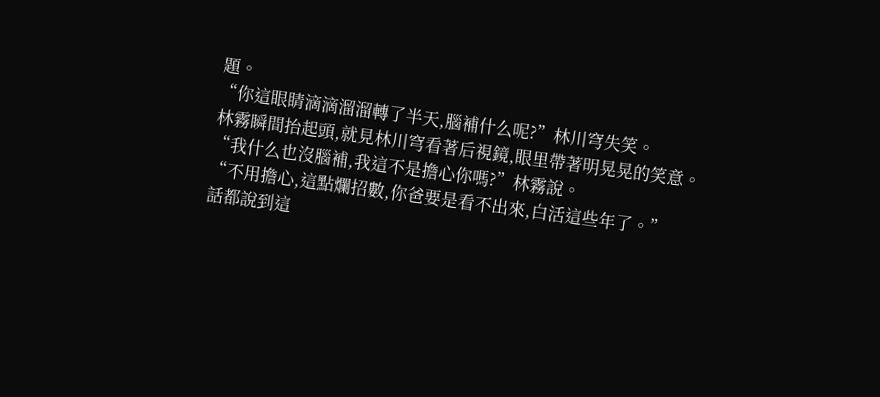題。
“你這眼睛滴滴溜溜轉了半天,腦補什么呢?”林川穹失笑。
林霧瞬間抬起頭,就見林川穹看著后視鏡,眼里帶著明晃晃的笑意。
“我什么也沒腦補,我這不是擔心你嗎?”林霧說。
“不用擔心,這點爛招數,你爸要是看不出來,白活這些年了。”
話都說到這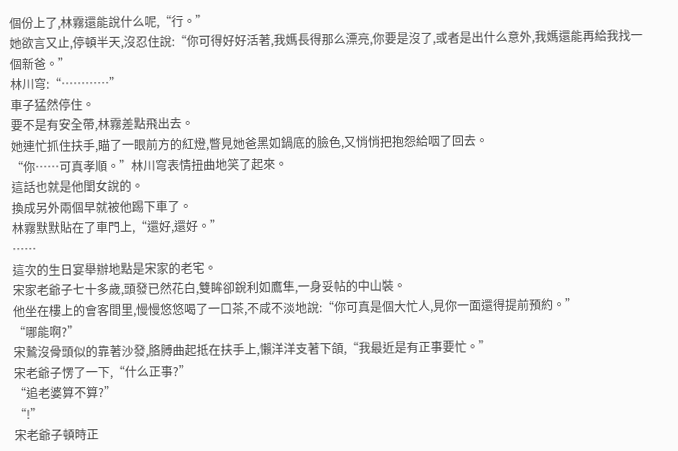個份上了,林霧還能說什么呢,“行。”
她欲言又止,停頓半天,沒忍住說:“你可得好好活著,我媽長得那么漂亮,你要是沒了,或者是出什么意外,我媽還能再給我找一個新爸。”
林川穹:“…………”
車子猛然停住。
要不是有安全帶,林霧差點飛出去。
她連忙抓住扶手,瞄了一眼前方的紅燈,瞥見她爸黑如鍋底的臉色,又悄悄把抱怨給咽了回去。
“你……可真孝順。”林川穹表情扭曲地笑了起來。
這話也就是他閨女說的。
換成另外兩個早就被他踢下車了。
林霧默默貼在了車門上,“還好,還好。”
……
這次的生日宴舉辦地點是宋家的老宅。
宋家老爺子七十多歲,頭發已然花白,雙眸卻銳利如鷹隼,一身妥帖的中山裝。
他坐在樓上的會客間里,慢慢悠悠喝了一口茶,不咸不淡地說:“你可真是個大忙人,見你一面還得提前預約。”
“哪能啊?”
宋鷙沒骨頭似的靠著沙發,胳膊曲起抵在扶手上,懶洋洋支著下頜,“我最近是有正事要忙。”
宋老爺子愣了一下,“什么正事?”
“追老婆算不算?”
“!”
宋老爺子頓時正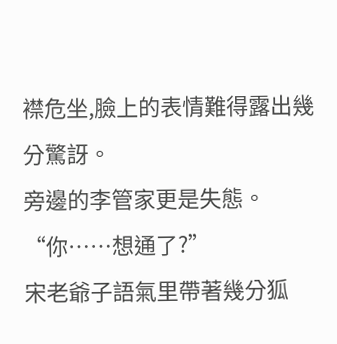襟危坐,臉上的表情難得露出幾分驚訝。
旁邊的李管家更是失態。
“你……想通了?”
宋老爺子語氣里帶著幾分狐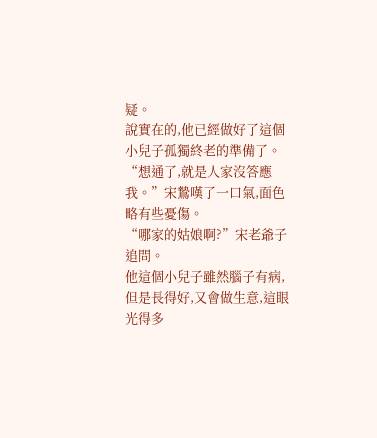疑。
說實在的,他已經做好了這個小兒子孤獨終老的準備了。
“想通了,就是人家沒答應我。”宋鷙嘆了一口氣,面色略有些憂傷。
“哪家的姑娘啊?”宋老爺子追問。
他這個小兒子雖然腦子有病,但是長得好,又會做生意,這眼光得多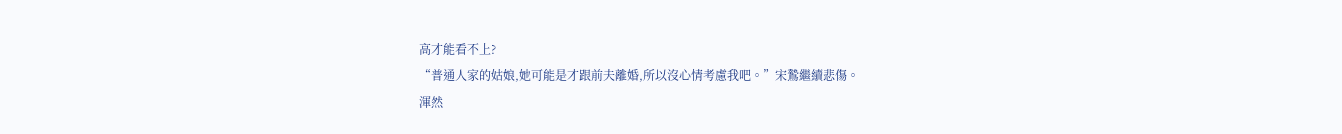高才能看不上?
“普通人家的姑娘,她可能是才跟前夫離婚,所以沒心情考慮我吧。”宋鷙繼續悲傷。
渾然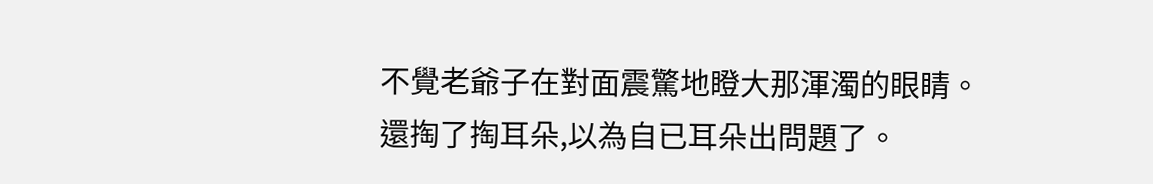不覺老爺子在對面震驚地瞪大那渾濁的眼睛。
還掏了掏耳朵,以為自已耳朵出問題了。